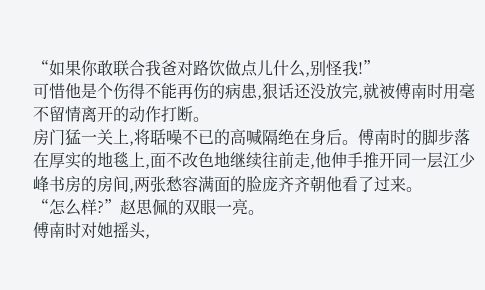“如果你敢联合我爸对路饮做点儿什么,别怪我!”
可惜他是个伤得不能再伤的病患,狠话还没放完,就被傅南时用毫不留情离开的动作打断。
房门猛一关上,将聒噪不已的高喊隔绝在身后。傅南时的脚步落在厚实的地毯上,面不改色地继续往前走,他伸手推开同一层江少峰书房的房间,两张愁容满面的脸庞齐齐朝他看了过来。
“怎么样?”赵思佩的双眼一亮。
傅南时对她摇头,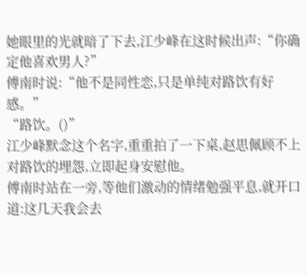她眼里的光就暗了下去,江少峰在这时候出声:“你确定他喜欢男人?”
傅南时说:“他不是同性恋,只是单纯对路饮有好感。”
“路饮。()”
江少峰默念这个名字,重重拍了一下桌,赵思佩顾不上对路饮的埋怨,立即起身安慰他。
傅南时站在一旁,等他们激动的情绪勉强平息,就开口道:这几天我会去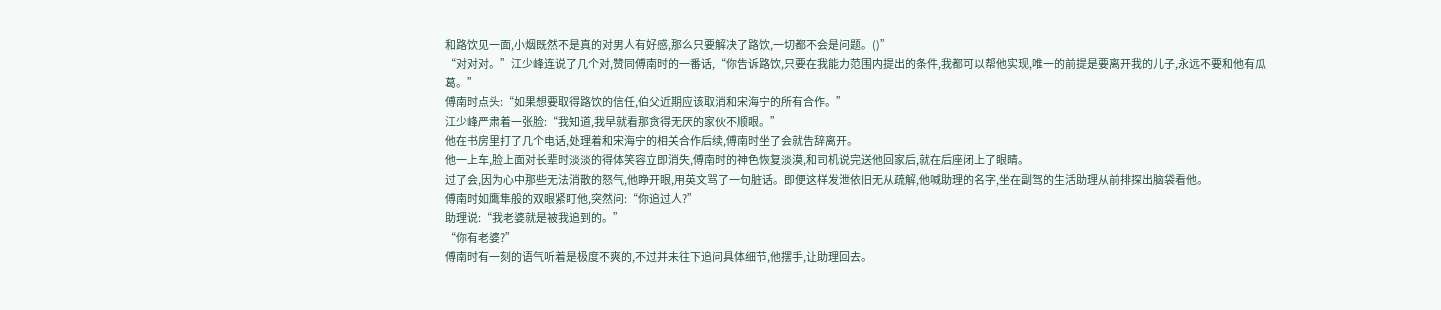和路饮见一面,小烟既然不是真的对男人有好感,那么只要解决了路饮,一切都不会是问题。()”
“对对对。”江少峰连说了几个对,赞同傅南时的一番话,“你告诉路饮,只要在我能力范围内提出的条件,我都可以帮他实现,唯一的前提是要离开我的儿子,永远不要和他有瓜葛。”
傅南时点头:“如果想要取得路饮的信任,伯父近期应该取消和宋海宁的所有合作。”
江少峰严肃着一张脸:“我知道,我早就看那贪得无厌的家伙不顺眼。”
他在书房里打了几个电话,处理着和宋海宁的相关合作后续,傅南时坐了会就告辞离开。
他一上车,脸上面对长辈时淡淡的得体笑容立即消失,傅南时的神色恢复淡漠,和司机说完送他回家后,就在后座闭上了眼睛。
过了会,因为心中那些无法消散的怒气,他睁开眼,用英文骂了一句脏话。即便这样发泄依旧无从疏解,他喊助理的名字,坐在副驾的生活助理从前排探出脑袋看他。
傅南时如鹰隼般的双眼紧盯他,突然问:“你追过人?”
助理说:“我老婆就是被我追到的。”
“你有老婆?”
傅南时有一刻的语气听着是极度不爽的,不过并未往下追问具体细节,他摆手,让助理回去。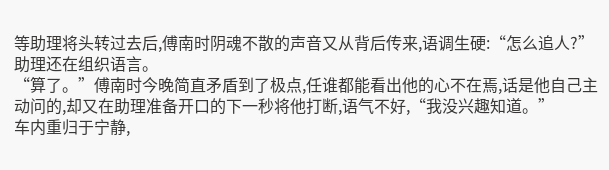等助理将头转过去后,傅南时阴魂不散的声音又从背后传来,语调生硬:“怎么追人?”
助理还在组织语言。
“算了。”傅南时今晚简直矛盾到了极点,任谁都能看出他的心不在焉,话是他自己主动问的,却又在助理准备开口的下一秒将他打断,语气不好,“我没兴趣知道。”
车内重归于宁静,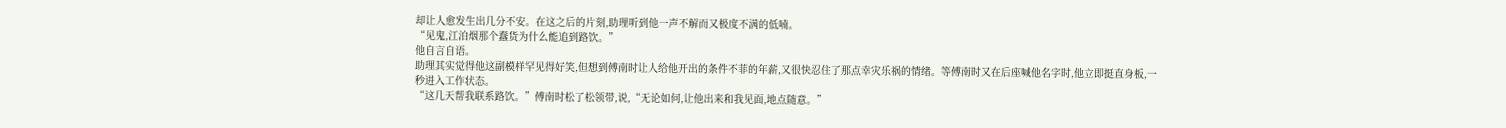却让人愈发生出几分不安。在这之后的片刻,助理听到他一声不解而又极度不满的低喃。
“见鬼,江泊烟那个蠢货为什么能追到路饮。”
他自言自语。
助理其实觉得他这副模样罕见得好笑,但想到傅南时让人给他开出的条件不菲的年薪,又很快忍住了那点幸灾乐祸的情绪。等傅南时又在后座喊他名字时,他立即挺直身板,一秒进入工作状态。
“这几天帮我联系路饮。”傅南时松了松领带,说,“无论如何,让他出来和我见面,地点随意。”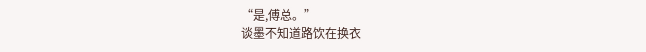“是,傅总。”
谈墨不知道路饮在换衣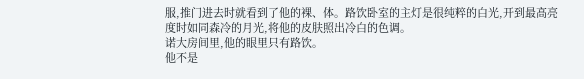服,推门进去时就看到了他的裸、体。路饮卧室的主灯是很纯粹的白光,开到最高亮度时如同森冷的月光,将他的皮肤照出冷白的色调。
诺大房间里,他的眼里只有路饮。
他不是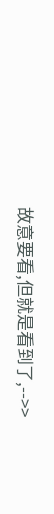故意要看,但就是看到了,-->>